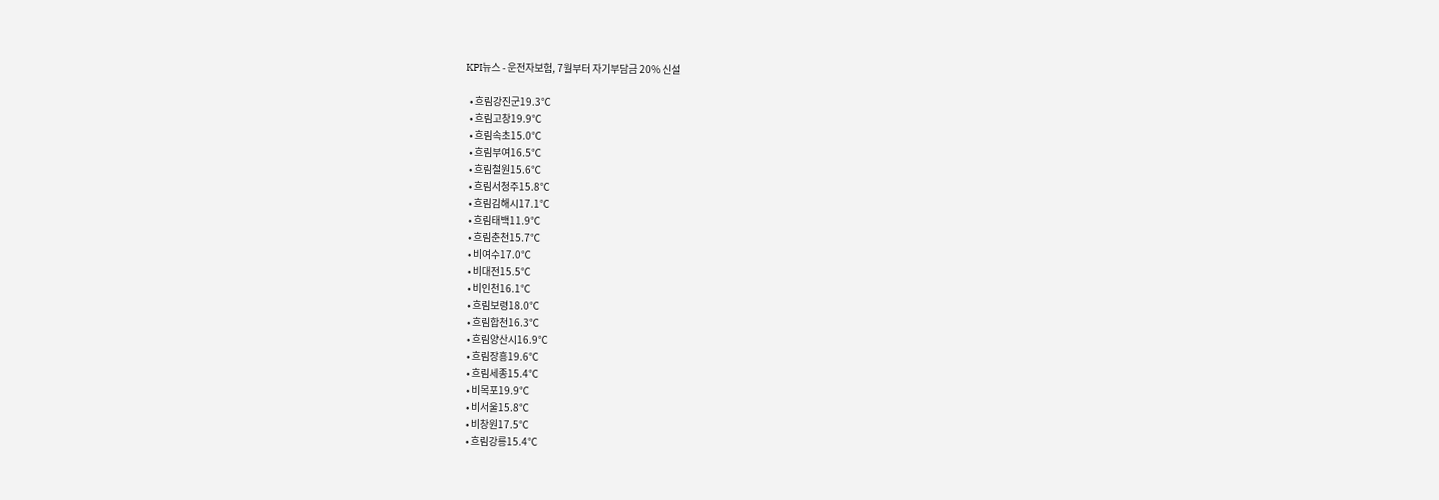KPI뉴스 - 운전자보험, 7월부터 자기부담금 20% 신설

  • 흐림강진군19.3℃
  • 흐림고창19.9℃
  • 흐림속초15.0℃
  • 흐림부여16.5℃
  • 흐림철원15.6℃
  • 흐림서청주15.8℃
  • 흐림김해시17.1℃
  • 흐림태백11.9℃
  • 흐림춘천15.7℃
  • 비여수17.0℃
  • 비대전15.5℃
  • 비인천16.1℃
  • 흐림보령18.0℃
  • 흐림합천16.3℃
  • 흐림양산시16.9℃
  • 흐림장흥19.6℃
  • 흐림세종15.4℃
  • 비목포19.9℃
  • 비서울15.8℃
  • 비창원17.5℃
  • 흐림강릉15.4℃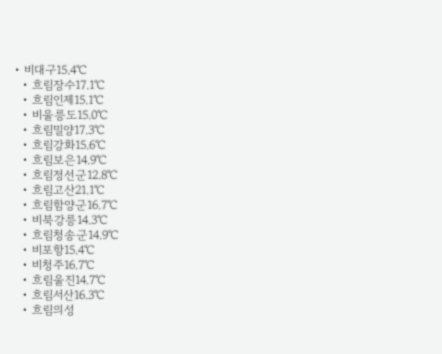• 비대구15.4℃
  • 흐림장수17.1℃
  • 흐림인제15.1℃
  • 비울릉도15.0℃
  • 흐림밀양17.3℃
  • 흐림강화15.6℃
  • 흐림보은14.9℃
  • 흐림정선군12.8℃
  • 흐림고산21.1℃
  • 흐림함양군16.7℃
  • 비북강릉14.3℃
  • 흐림청송군14.9℃
  • 비포항15.4℃
  • 비청주16.7℃
  • 흐림울진14.7℃
  • 흐림서산16.3℃
  • 흐림의성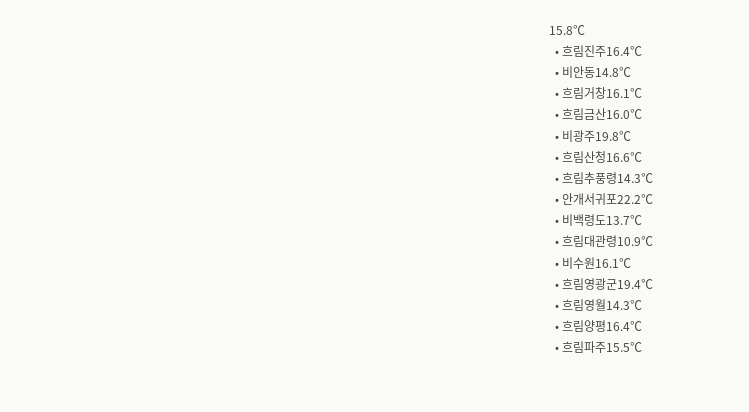15.8℃
  • 흐림진주16.4℃
  • 비안동14.8℃
  • 흐림거창16.1℃
  • 흐림금산16.0℃
  • 비광주19.8℃
  • 흐림산청16.6℃
  • 흐림추풍령14.3℃
  • 안개서귀포22.2℃
  • 비백령도13.7℃
  • 흐림대관령10.9℃
  • 비수원16.1℃
  • 흐림영광군19.4℃
  • 흐림영월14.3℃
  • 흐림양평16.4℃
  • 흐림파주15.5℃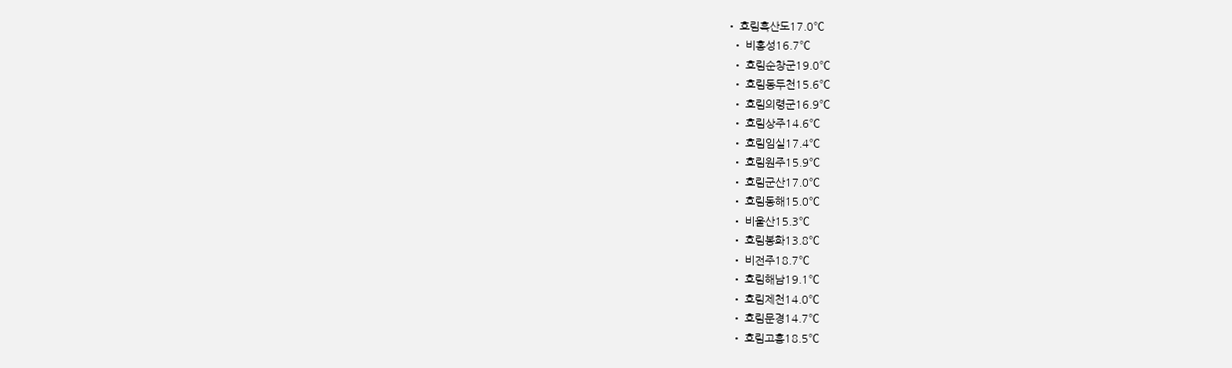• 흐림흑산도17.0℃
  • 비홍성16.7℃
  • 흐림순창군19.0℃
  • 흐림동두천15.6℃
  • 흐림의령군16.9℃
  • 흐림상주14.6℃
  • 흐림임실17.4℃
  • 흐림원주15.9℃
  • 흐림군산17.0℃
  • 흐림동해15.0℃
  • 비울산15.3℃
  • 흐림봉화13.8℃
  • 비전주18.7℃
  • 흐림해남19.1℃
  • 흐림제천14.0℃
  • 흐림문경14.7℃
  • 흐림고흥18.5℃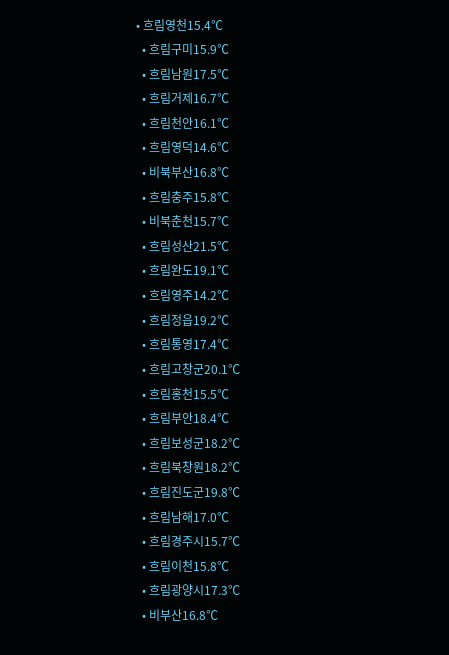• 흐림영천15.4℃
  • 흐림구미15.9℃
  • 흐림남원17.5℃
  • 흐림거제16.7℃
  • 흐림천안16.1℃
  • 흐림영덕14.6℃
  • 비북부산16.8℃
  • 흐림충주15.8℃
  • 비북춘천15.7℃
  • 흐림성산21.5℃
  • 흐림완도19.1℃
  • 흐림영주14.2℃
  • 흐림정읍19.2℃
  • 흐림통영17.4℃
  • 흐림고창군20.1℃
  • 흐림홍천15.5℃
  • 흐림부안18.4℃
  • 흐림보성군18.2℃
  • 흐림북창원18.2℃
  • 흐림진도군19.8℃
  • 흐림남해17.0℃
  • 흐림경주시15.7℃
  • 흐림이천15.8℃
  • 흐림광양시17.3℃
  • 비부산16.8℃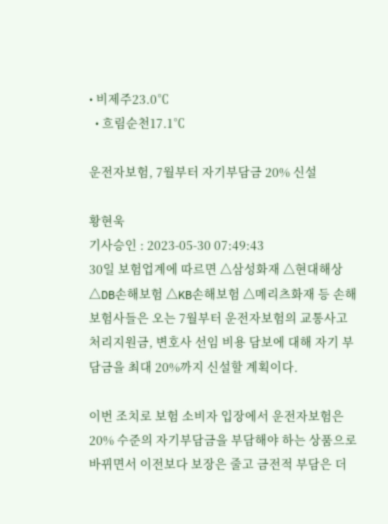• 비제주23.0℃
  • 흐림순천17.1℃

운전자보험, 7월부터 자기부담금 20% 신설

황현욱
기사승인 : 2023-05-30 07:49:43
30일 보험업계에 따르면 △삼성화재 △현대해상 △DB손해보험 △KB손해보험 △메리츠화재 등 손해보험사들은 오는 7월부터 운전자보험의 교통사고 처리지원금, 변호사 선임 비용 담보에 대해 자기 부담금을 최대 20%까지 신설할 계획이다.

이번 조치로 보험 소비자 입장에서 운전자보험은 20% 수준의 자기부담금을 부담해야 하는 상품으로 바뀌면서 이전보다 보장은 줄고 금전적 부담은 더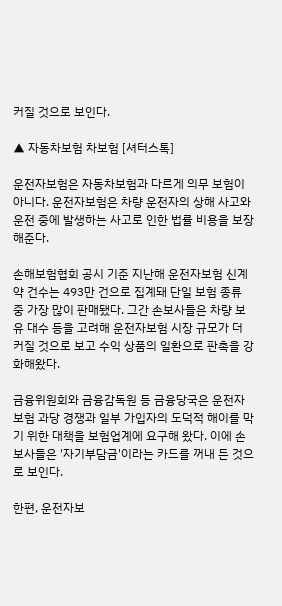커질 것으로 보인다.

▲ 자동차보험 차보험 [셔터스톡]

운전자보험은 자동차보험과 다르게 의무 보험이 아니다. 운전자보험은 차량 운전자의 상해 사고와 운전 중에 발생하는 사고로 인한 법률 비용을 보장해준다.

손해보험협회 공시 기준 지난해 운전자보험 신계약 건수는 493만 건으로 집계돼 단일 보험 종류 중 가장 많이 판매됐다. 그간 손보사들은 차량 보유 대수 등을 고려해 운전자보험 시장 규모가 더 커질 것으로 보고 수익 상품의 일환으로 판촉을 강화해왔다.

금융위원회와 금융감독원 등 금융당국은 운전자보험 과당 경쟁과 일부 가입자의 도덕적 해이를 막기 위한 대책을 보험업계에 요구해 왔다. 이에 손보사들은 '자기부담금'이라는 카드를 꺼내 든 것으로 보인다.

한편, 운전자보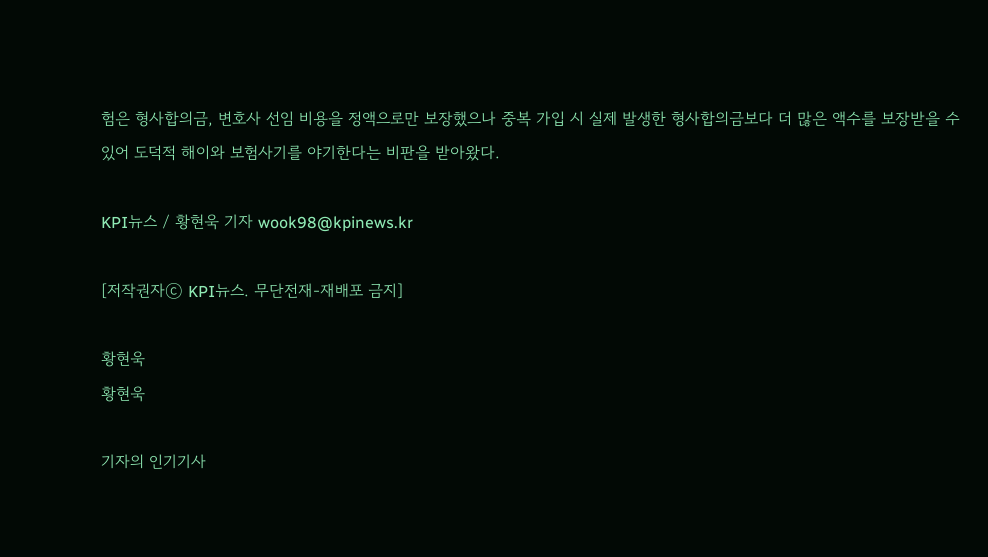험은 형사합의금, 변호사 선임 비용을 정액으로만 보장했으나 중복 가입 시 실제 발생한 형사합의금보다 더 많은 액수를 보장받을 수 있어 도덕적 해이와 보험사기를 야기한다는 비판을 받아왔다.

KPI뉴스 / 황현욱 기자 wook98@kpinews.kr

[저작권자ⓒ KPI뉴스. 무단전재-재배포 금지]

황현욱
황현욱

기자의 인기기사